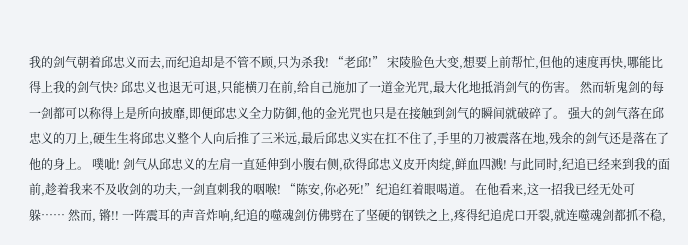我的剑气朝着邱忠义而去,而纪追却是不管不顾,只为杀我! “老邱!” 宋陵脸色大变,想要上前帮忙,但他的速度再快,哪能比得上我的剑气快? 邱忠义也退无可退,只能横刀在前,给自己施加了一道金光咒,最大化地抵消剑气的伤害。 然而斩鬼剑的每一剑都可以称得上是所向披靡,即便邱忠义全力防御,他的金光咒也只是在接触到剑气的瞬间就破碎了。 强大的剑气落在邱忠义的刀上,硬生生将邱忠义整个人向后推了三米远,最后邱忠义实在扛不住了,手里的刀被震落在地,残余的剑气还是落在了他的身上。 噗呲! 剑气从邱忠义的左肩一直延伸到小腹右侧,砍得邱忠义皮开肉绽,鲜血四溅! 与此同时,纪追已经来到我的面前,趁着我来不及收剑的功夫,一剑直刺我的咽喉! “陈安,你必死!”纪追红着眼喝道。 在他看来,这一招我已经无处可躲…… 然而, 锵!! 一阵震耳的声音炸响,纪追的噬魂剑仿佛劈在了坚硬的钢铁之上,疼得纪追虎口开裂,就连噬魂剑都抓不稳,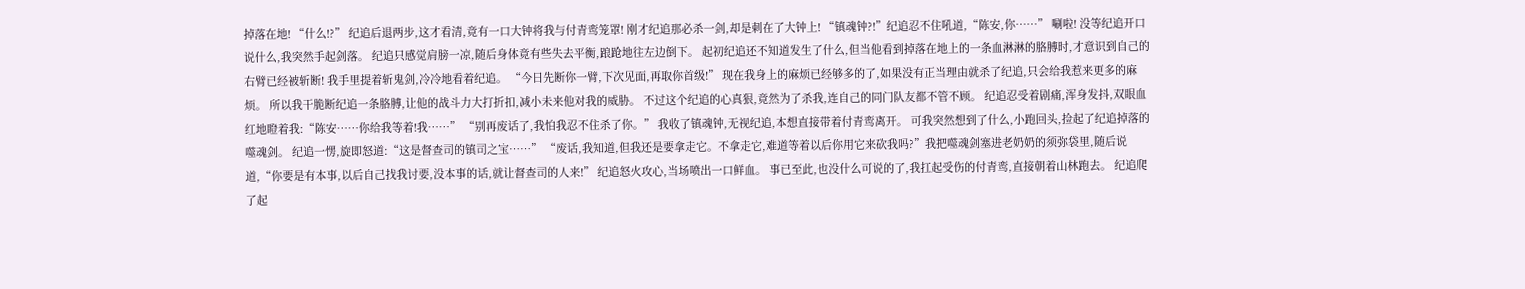掉落在地! “什么!?” 纪追后退两步,这才看清,竟有一口大钟将我与付青鸾笼罩! 刚才纪追那必杀一剑,却是刺在了大钟上! “镇魂钟?!”纪追忍不住吼道,“陈安,你……” 唰啦! 没等纪追开口说什么,我突然手起剑落。 纪追只感觉肩膀一凉,随后身体竟有些失去平衡,踉跄地往左边倒下。 起初纪追还不知道发生了什么,但当他看到掉落在地上的一条血淋淋的胳膊时,才意识到自己的右臂已经被斩断! 我手里提着斩鬼剑,冷冷地看着纪追。 “今日先断你一臂,下次见面,再取你首级!” 现在我身上的麻烦已经够多的了,如果没有正当理由就杀了纪追,只会给我惹来更多的麻烦。 所以我干脆断纪追一条胳膊,让他的战斗力大打折扣,减小未来他对我的威胁。 不过这个纪追的心真狠,竟然为了杀我,连自己的同门队友都不管不顾。 纪追忍受着剧痛,浑身发抖,双眼血红地瞪着我:“陈安……你给我等着!我……” “别再废话了,我怕我忍不住杀了你。” 我收了镇魂钟,无视纪追,本想直接带着付青鸾离开。 可我突然想到了什么,小跑回头,捡起了纪追掉落的噬魂剑。 纪追一愣,旋即怒道:“这是督查司的镇司之宝……” “废话,我知道,但我还是要拿走它。不拿走它,难道等着以后你用它来砍我吗?”我把噬魂剑塞进老奶奶的须弥袋里,随后说道,“你要是有本事,以后自己找我讨要,没本事的话,就让督查司的人来!” 纪追怒火攻心,当场喷出一口鲜血。 事已至此,也没什么可说的了,我扛起受伤的付青鸾,直接朝着山林跑去。 纪追爬了起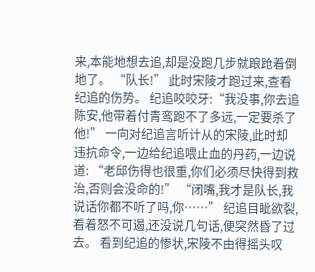来,本能地想去追,却是没跑几步就踉跄着倒地了。 “队长!” 此时宋陵才跑过来,查看纪追的伤势。 纪追咬咬牙:“我没事,你去追陈安,他带着付青鸾跑不了多远,一定要杀了他!” 一向对纪追言听计从的宋陵,此时却违抗命令,一边给纪追喂止血的丹药,一边说道: “老邱伤得也很重,你们必须尽快得到救治,否则会没命的!” “闭嘴,我才是队长,我说话你都不听了吗,你……” 纪追目眦欲裂,看着怒不可遏,还没说几句话,便突然昏了过去。 看到纪追的惨状,宋陵不由得摇头叹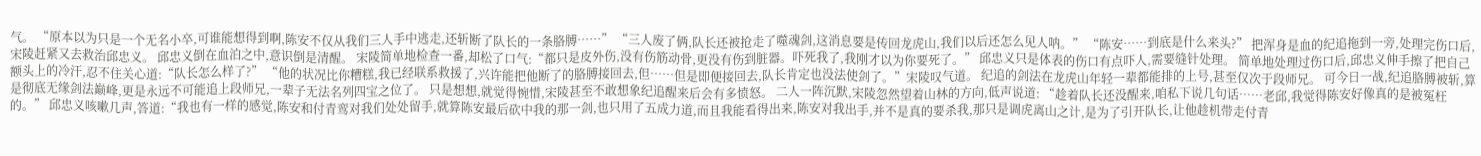气。 “原本以为只是一个无名小卒,可谁能想得到啊,陈安不仅从我们三人手中逃走,还斩断了队长的一条胳膊……” “三人废了俩,队长还被抢走了噬魂剑,这消息要是传回龙虎山,我们以后还怎么见人呐。” “陈安……到底是什么来头?” 把浑身是血的纪追拖到一旁,处理完伤口后,宋陵赶紧又去救治邱忠义。 邱忠义倒在血泊之中,意识倒是清醒。 宋陵简单地检查一番,却松了口气:“都只是皮外伤,没有伤筋动骨,更没有伤到脏器。吓死我了,我刚才以为你要死了。” 邱忠义只是体表的伤口有点吓人,需要缝针处理。 简单地处理过伤口后,邱忠义伸手擦了把自己额头上的冷汗,忍不住关心道:“队长怎么样了?” “他的状况比你糟糕,我已经联系救援了,兴许能把他断了的胳膊接回去,但……但是即便接回去,队长肯定也没法使剑了。”宋陵叹气道。 纪追的剑法在龙虎山年轻一辈都能排的上号,甚至仅次于段师兄。 可今日一战,纪追胳膊被斩,算是彻底无缘剑法巅峰,更是永远不可能追上段师兄,一辈子无法名列四宝之位了。 只是想想,就觉得惋惜,宋陵甚至不敢想象纪追醒来后会有多愤怒。 二人一阵沉默,宋陵忽然望着山林的方向,低声说道: “趁着队长还没醒来,咱私下说几句话……老邱,我觉得陈安好像真的是被冤枉的。” 邱忠义咳嗽几声,答道:“我也有一样的感觉,陈安和付青鸾对我们处处留手,就算陈安最后砍中我的那一剑,也只用了五成力道,而且我能看得出来,陈安对我出手,并不是真的要杀我,那只是调虎离山之计,是为了引开队长,让他趁机带走付青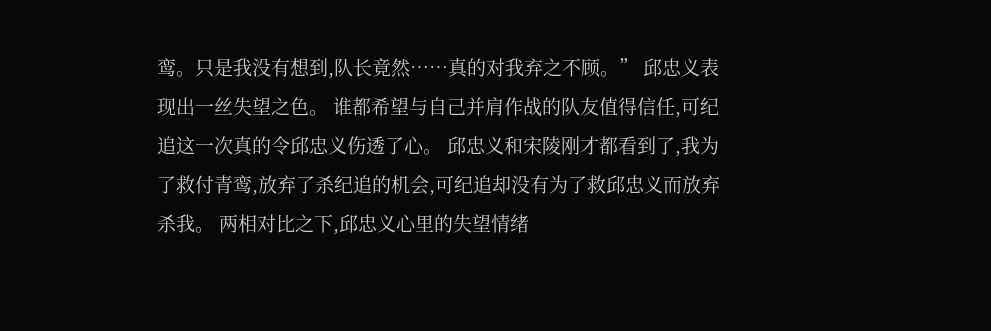鸾。只是我没有想到,队长竟然……真的对我弃之不顾。” 邱忠义表现出一丝失望之色。 谁都希望与自己并肩作战的队友值得信任,可纪追这一次真的令邱忠义伤透了心。 邱忠义和宋陵刚才都看到了,我为了救付青鸾,放弃了杀纪追的机会,可纪追却没有为了救邱忠义而放弃杀我。 两相对比之下,邱忠义心里的失望情绪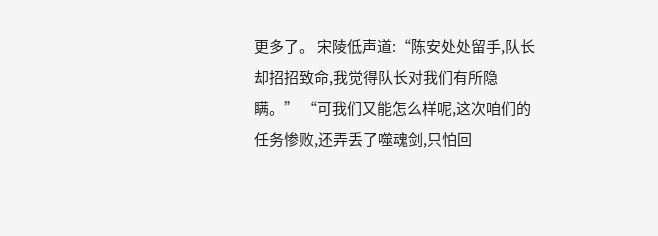更多了。 宋陵低声道:“陈安处处留手,队长却招招致命,我觉得队长对我们有所隐瞒。” “可我们又能怎么样呢,这次咱们的任务惨败,还弄丢了噬魂剑,只怕回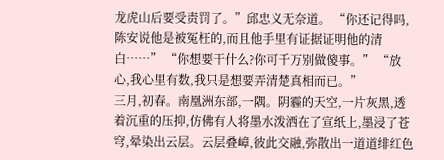龙虎山后要受责罚了。”邱忠义无奈道。 “你还记得吗,陈安说他是被冤枉的,而且他手里有证据证明他的清白……” “你想要干什么?你可千万别做傻事。” “放心,我心里有数,我只是想要弄清楚真相而已。”
三月,初春。南凰洲东部,一隅。阴霾的天空,一片灰黑,透着沉重的压抑,仿佛有人将墨水泼洒在了宣纸上,墨浸了苍穹,晕染出云层。云层叠嶂,彼此交融,弥散出一道道绯红色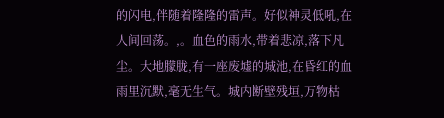的闪电,伴随着隆隆的雷声。好似神灵低吼,在人间回荡。,。血色的雨水,带着悲凉,落下凡尘。大地朦胧,有一座废墟的城池,在昏红的血雨里沉默,毫无生气。城内断壁残垣,万物枯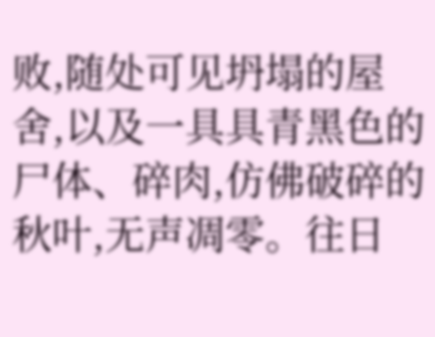败,随处可见坍塌的屋舍,以及一具具青黑色的尸体、碎肉,仿佛破碎的秋叶,无声凋零。往日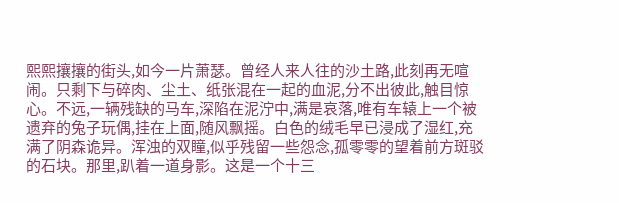熙熙攘攘的街头,如今一片萧瑟。曾经人来人往的沙土路,此刻再无喧闹。只剩下与碎肉、尘土、纸张混在一起的血泥,分不出彼此,触目惊心。不远,一辆残缺的马车,深陷在泥泞中,满是哀落,唯有车辕上一个被遗弃的兔子玩偶,挂在上面,随风飘摇。白色的绒毛早已浸成了湿红,充满了阴森诡异。浑浊的双瞳,似乎残留一些怨念,孤零零的望着前方斑驳的石块。那里,趴着一道身影。这是一个十三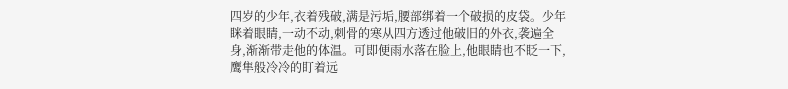四岁的少年,衣着残破,满是污垢,腰部绑着一个破损的皮袋。少年眯着眼睛,一动不动,刺骨的寒从四方透过他破旧的外衣,袭遍全身,渐渐带走他的体温。可即便雨水落在脸上,他眼睛也不眨一下,鹰隼般冷冷的盯着远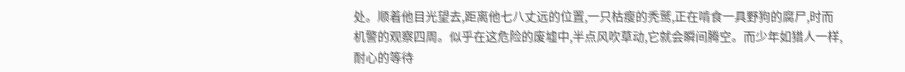处。顺着他目光望去,距离他七八丈远的位置,一只枯瘦的秃鹫,正在啃食一具野狗的腐尸,时而机警的观察四周。似乎在这危险的废墟中,半点风吹草动,它就会瞬间腾空。而少年如猎人一样,耐心的等待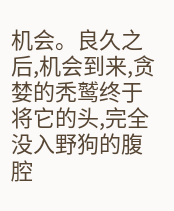机会。良久之后,机会到来,贪婪的秃鹫终于将它的头,完全没入野狗的腹腔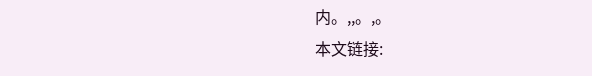内。,,。,。
本文链接: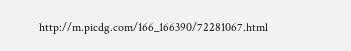http://m.picdg.com/166_166390/72281067.html